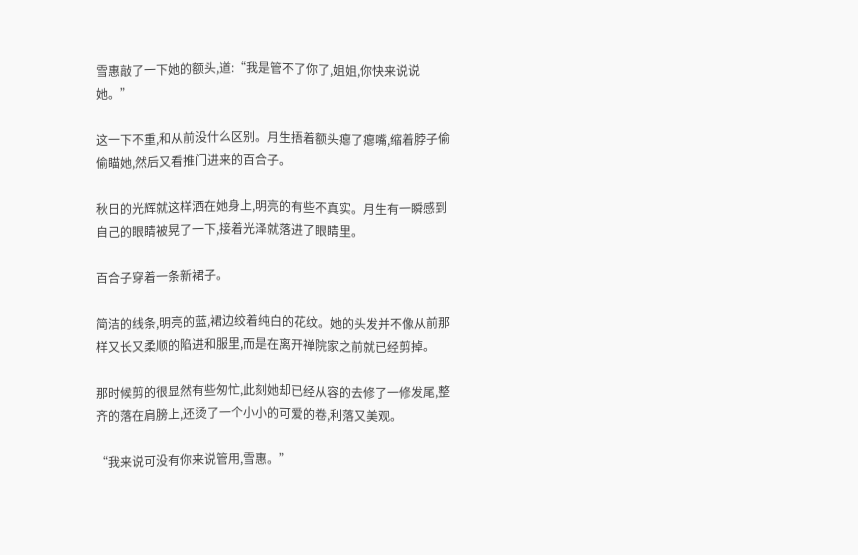雪惠敲了一下她的额头,道:“我是管不了你了,姐姐,你快来说说她。”

这一下不重,和从前没什么区别。月生捂着额头瘪了瘪嘴,缩着脖子偷偷瞄她,然后又看推门进来的百合子。

秋日的光辉就这样洒在她身上,明亮的有些不真实。月生有一瞬感到自己的眼睛被晃了一下,接着光泽就落进了眼睛里。

百合子穿着一条新裙子。

简洁的线条,明亮的蓝,裙边绞着纯白的花纹。她的头发并不像从前那样又长又柔顺的陷进和服里,而是在离开禅院家之前就已经剪掉。

那时候剪的很显然有些匆忙,此刻她却已经从容的去修了一修发尾,整齐的落在肩膀上,还烫了一个小小的可爱的卷,利落又美观。

“我来说可没有你来说管用,雪惠。”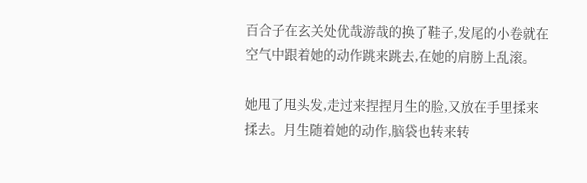百合子在玄关处优哉游哉的换了鞋子,发尾的小卷就在空气中跟着她的动作跳来跳去,在她的肩膀上乱滚。

她甩了甩头发,走过来捏捏月生的脸,又放在手里揉来揉去。月生随着她的动作,脑袋也转来转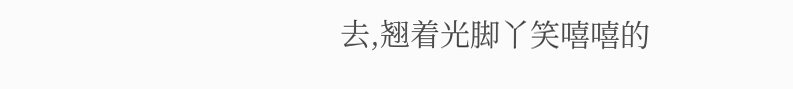去,翘着光脚丫笑嘻嘻的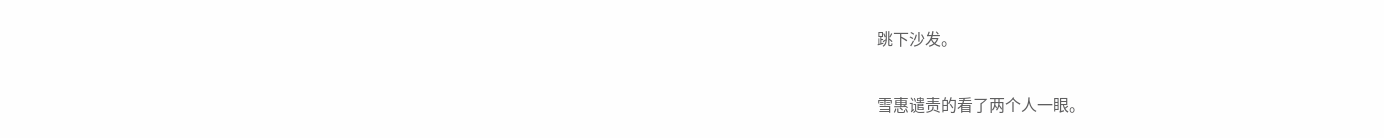跳下沙发。

雪惠谴责的看了两个人一眼。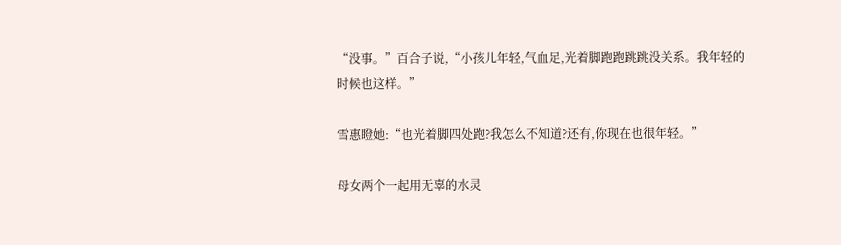“没事。”百合子说,“小孩儿年轻,气血足,光着脚跑跑跳跳没关系。我年轻的时候也这样。”

雪惠瞪她:“也光着脚四处跑?我怎么不知道?还有,你现在也很年轻。”

母女两个一起用无辜的水灵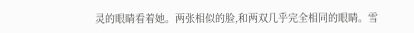灵的眼睛看着她。两张相似的脸,和两双几乎完全相同的眼睛。雪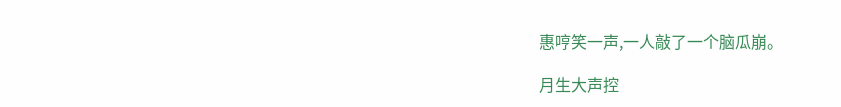惠哼笑一声,一人敲了一个脑瓜崩。

月生大声控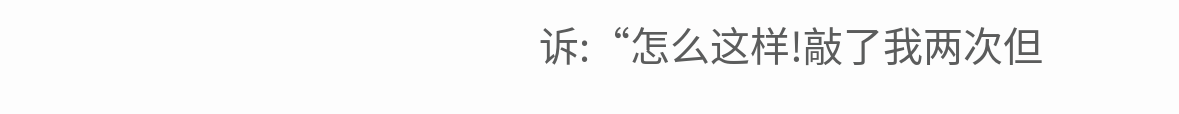诉:“怎么这样!敲了我两次但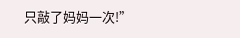只敲了妈妈一次!”